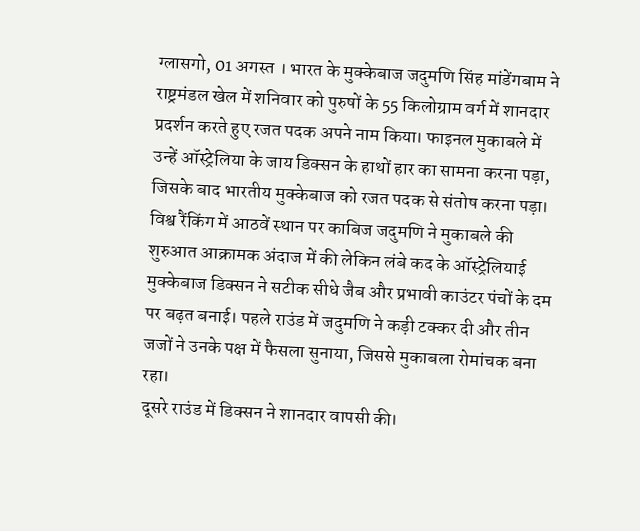ग्लासगो, 01 अगस्त । भारत के मुक्केबाज जदुमणि सिंह मांडेंगबाम ने राष्ट्रमंडल खेल में शनिवार को पुरुषों के 55 किलोग्राम वर्ग में शानदार प्रदर्शन करते हुए रजत पदक अपने नाम किया। फाइनल मुकाबले में उन्हें ऑस्ट्रेलिया के जाय डिक्सन के हाथों हार का सामना करना पड़ा, जिसके बाद भारतीय मुक्केबाज को रजत पदक से संतोष करना पड़ा।
विश्व रैंकिंग में आठवें स्थान पर काबिज जदुमणि ने मुकाबले की शुरुआत आक्रामक अंदाज में की लेकिन लंबे कद के ऑस्ट्रेलियाई मुक्केबाज डिक्सन ने सटीक सीधे जैब और प्रभावी काउंटर पंचों के दम पर बढ़त बनाई। पहले राउंड में जदुमणि ने कड़ी टक्कर दी और तीन जजों ने उनके पक्ष में फैसला सुनाया, जिससे मुकाबला रोमांचक बना रहा।
दूसरे राउंड में डिक्सन ने शानदार वापसी की।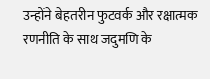उन्होंने बेहतरीन फुटवर्क और रक्षात्मक रणनीति के साथ जदुमणि के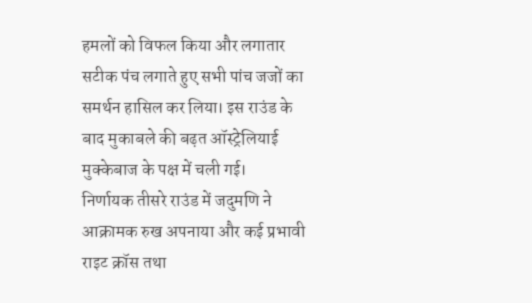हमलों को विफल किया और लगातार सटीक पंच लगाते हुए सभी पांच जजों का समर्थन हासिल कर लिया। इस राउंड के बाद मुकाबले की बढ़त ऑस्ट्रेलियाई मुक्केबाज के पक्ष में चली गई।
निर्णायक तीसरे राउंड में जदुमणि ने आक्रामक रुख अपनाया और कई प्रभावी राइट क्रॉस तथा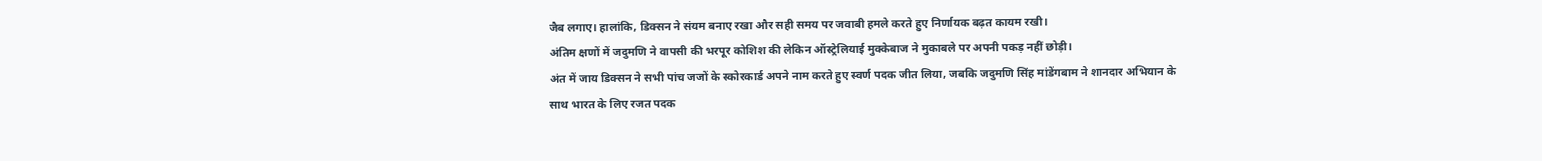जैब लगाए। हालांकि, डिक्सन ने संयम बनाए रखा और सही समय पर जवाबी हमले करते हुए निर्णायक बढ़त कायम रखी।
अंतिम क्षणों में जदुमणि ने वापसी की भरपूर कोशिश की लेकिन ऑस्ट्रेलियाई मुक्केबाज ने मुकाबले पर अपनी पकड़ नहीं छोड़ी।
अंत में जाय डिक्सन ने सभी पांच जजों के स्कोरकार्ड अपने नाम करते हुए स्वर्ण पदक जीत लिया, जबकि जदुमणि सिंह मांडेंगबाम ने शानदार अभियान के साथ भारत के लिए रजत पदक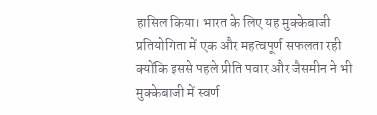हासिल किया। भारत के लिए यह मुक्केबाजी प्रतियोगिता में एक और महत्वपूर्ण सफलता रही क्योंकि इससे पहले प्रीति पवार और जैसमीन ने भी मुक्केबाजी में स्वर्ण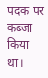पदक पर कब्जा किया था।